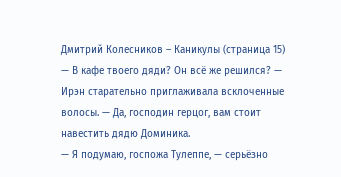Дмитрий Колесников – Каникулы (страница 15)
— В кафе твоего дяди? Он всё же решился? — Ирэн старательно приглаживала всклоченные волосы. — Да, господин герцог, вам стоит навестить дядю Доминика.
— Я подумаю, госпожа Тулеппе, — серьёзно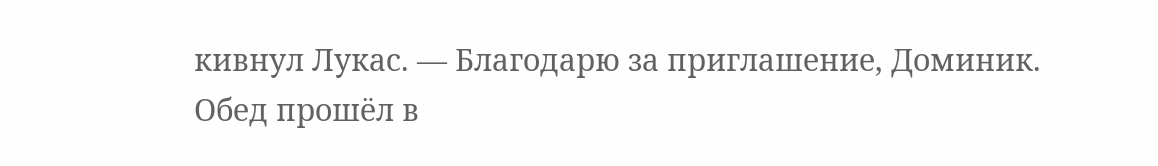кивнул Лукас. — Благодарю за приглашение, Доминик.
Обед прошёл в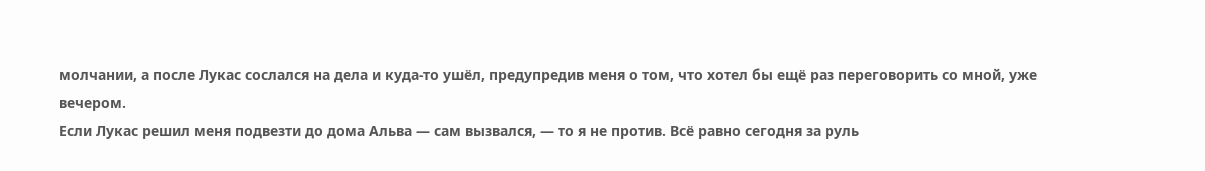молчании, а после Лукас сослался на дела и куда-то ушёл, предупредив меня о том, что хотел бы ещё раз переговорить со мной, уже вечером.
Если Лукас решил меня подвезти до дома Альва — сам вызвался, — то я не против. Всё равно сегодня за руль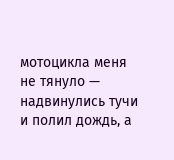мотоцикла меня не тянуло — надвинулись тучи и полил дождь, а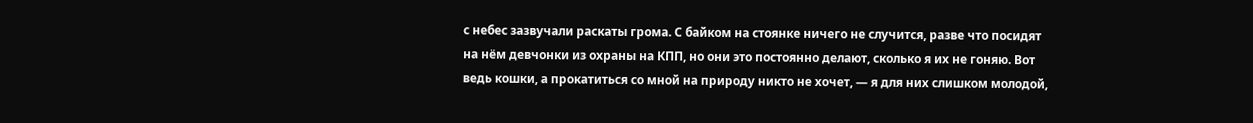с небес зазвучали раскаты грома. С байком на стоянке ничего не случится, разве что посидят на нём девчонки из охраны на КПП, но они это постоянно делают, сколько я их не гоняю. Вот ведь кошки, а прокатиться со мной на природу никто не хочет, — я для них слишком молодой,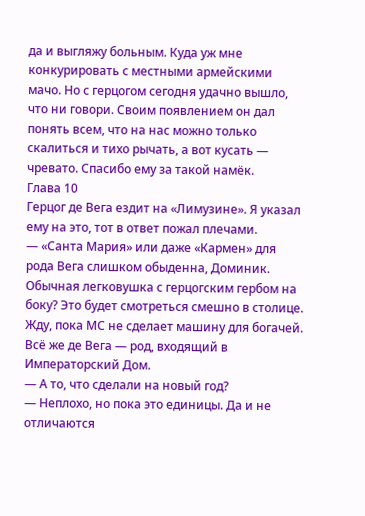да и выгляжу больным. Куда уж мне конкурировать с местными армейскими мачо. Но с герцогом сегодня удачно вышло, что ни говори. Своим появлением он дал понять всем, что на нас можно только скалиться и тихо рычать, а вот кусать — чревато. Спасибо ему за такой намёк.
Глава 10
Герцог де Вега ездит на «Лимузине». Я указал ему на это, тот в ответ пожал плечами.
— «Санта Мария» или даже «Кармен» для рода Вега слишком обыденна, Доминик. Обычная легковушка с герцогским гербом на боку? Это будет смотреться смешно в столице. Жду, пока МС не сделает машину для богачей. Всё же де Вега — род, входящий в Императорский Дом.
— А то, что сделали на новый год?
— Неплохо, но пока это единицы. Да и не отличаются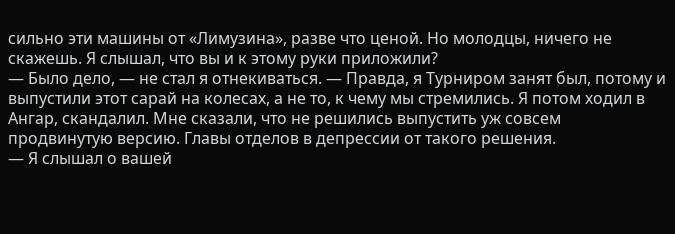сильно эти машины от «Лимузина», разве что ценой. Но молодцы, ничего не скажешь. Я слышал, что вы и к этому руки приложили?
— Было дело, — не стал я отнекиваться. — Правда, я Турниром занят был, потому и выпустили этот сарай на колесах, а не то, к чему мы стремились. Я потом ходил в Ангар, скандалил. Мне сказали, что не решились выпустить уж совсем продвинутую версию. Главы отделов в депрессии от такого решения.
— Я слышал о вашей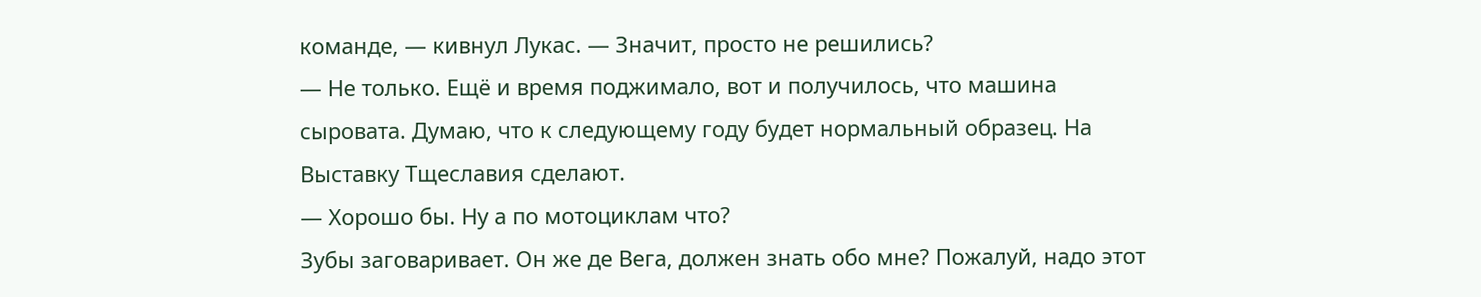команде, — кивнул Лукас. — Значит, просто не решились?
— Не только. Ещё и время поджимало, вот и получилось, что машина сыровата. Думаю, что к следующему году будет нормальный образец. На Выставку Тщеславия сделают.
— Хорошо бы. Ну а по мотоциклам что?
Зубы заговаривает. Он же де Вега, должен знать обо мне? Пожалуй, надо этот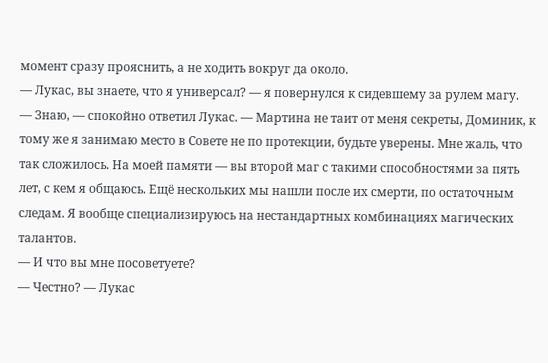момент сразу прояснить, а не ходить вокруг да около.
— Лукас, вы знаете, что я универсал? — я повернулся к сидевшему за рулем магу.
— Знаю, — спокойно ответил Лукас. — Мартина не таит от меня секреты, Доминик, к тому же я занимаю место в Совете не по протекции, будьте уверены. Мне жаль, что так сложилось. На моей памяти — вы второй маг с такими способностями за пять лет, с кем я общаюсь. Ещё нескольких мы нашли после их смерти, по остаточным следам. Я вообще специализируюсь на нестандартных комбинациях магических талантов.
— И что вы мне посоветуете?
— Честно? — Лукас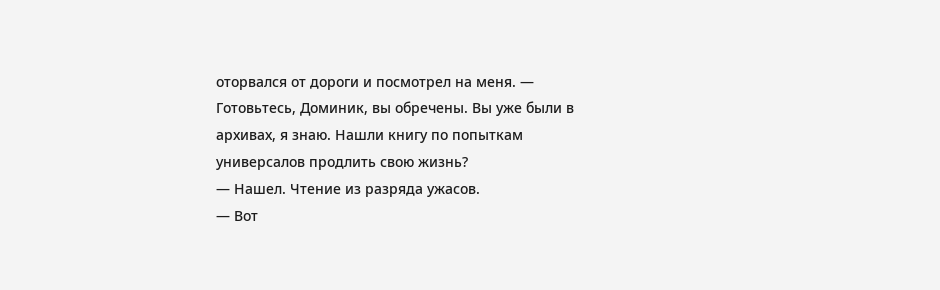оторвался от дороги и посмотрел на меня. — Готовьтесь, Доминик, вы обречены. Вы уже были в архивах, я знаю. Нашли книгу по попыткам универсалов продлить свою жизнь?
— Нашел. Чтение из разряда ужасов.
— Вот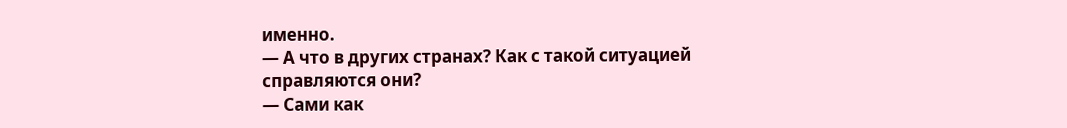именно.
— А что в других странах? Как с такой ситуацией справляются они?
— Сами как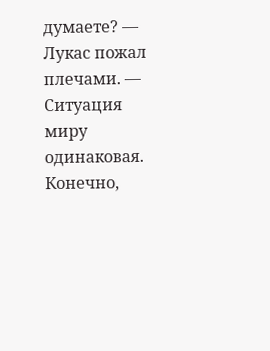думаете? — Лукас пожал плечами. — Ситуация миру одинаковая. Конечно,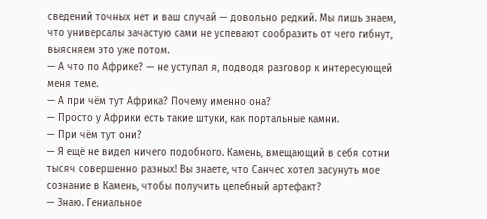сведений точных нет и ваш случай — довольно редкий. Мы лишь знаем, что универсалы зачастую сами не успевают сообразить от чего гибнут, выясняем это уже потом.
— А что по Африке? — не уступал я, подводя разговор к интересующей меня теме.
— А при чём тут Африка? Почему именно она?
— Просто у Африки есть такие штуки, как портальные камни.
— При чём тут они?
— Я ещё не видел ничего подобного. Камень, вмещающий в себя сотни тысяч совершенно разных! Вы знаете, что Санчес хотел засунуть мое сознание в Камень, чтобы получить целебный артефакт?
— Знаю. Гениальное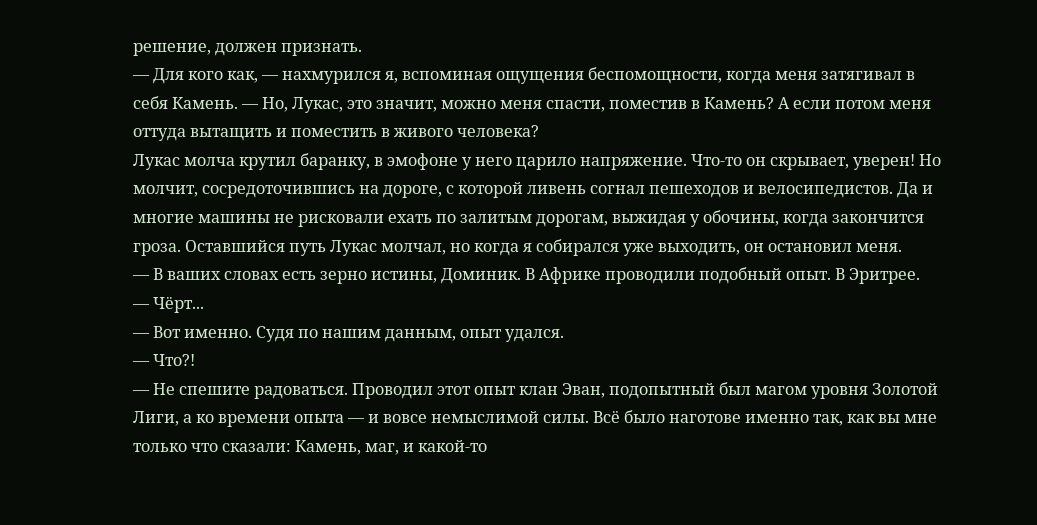решение, должен признать.
— Для кого как, — нахмурился я, вспоминая ощущения беспомощности, когда меня затягивал в себя Камень. — Но, Лукас, это значит, можно меня спасти, поместив в Камень? А если потом меня оттуда вытащить и поместить в живого человека?
Лукас молча крутил баранку, в эмофоне у него царило напряжение. Что-то он скрывает, уверен! Но молчит, сосредоточившись на дороге, с которой ливень согнал пешеходов и велосипедистов. Да и многие машины не рисковали ехать по залитым дорогам, выжидая у обочины, когда закончится гроза. Оставшийся путь Лукас молчал, но когда я собирался уже выходить, он остановил меня.
— В ваших словах есть зерно истины, Доминик. В Африке проводили подобный опыт. В Эритрее.
— Чёрт...
— Вот именно. Судя по нашим данным, опыт удался.
— Что?!
— Не спешите радоваться. Проводил этот опыт клан Эван, подопытный был магом уровня Золотой Лиги, а ко времени опыта — и вовсе немыслимой силы. Всё было наготове именно так, как вы мне только что сказали: Камень, маг, и какой-то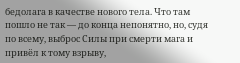бедолага в качестве нового тела. Что там пошло не так — до конца непонятно, но, судя по всему, выброс Силы при смерти мага и привёл к тому взрыву,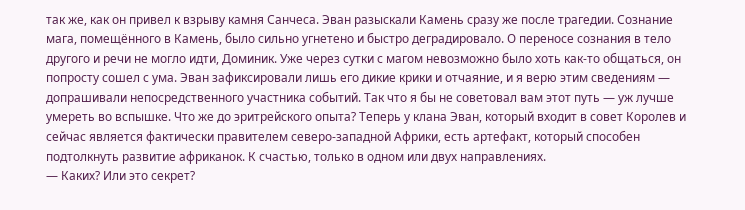так же, как он привел к взрыву камня Санчеса. Эван разыскали Камень сразу же после трагедии. Сознание мага, помещённого в Камень, было сильно угнетено и быстро деградировало. О переносе сознания в тело другого и речи не могло идти, Доминик. Уже через сутки с магом невозможно было хоть как-то общаться, он попросту сошел с ума. Эван зафиксировали лишь его дикие крики и отчаяние, и я верю этим сведениям — допрашивали непосредственного участника событий. Так что я бы не советовал вам этот путь — уж лучше умереть во вспышке. Что же до эритрейского опыта? Теперь у клана Эван, который входит в совет Королев и сейчас является фактически правителем северо-западной Африки, есть артефакт, который способен подтолкнуть развитие африканок. К счастью, только в одном или двух направлениях.
— Каких? Или это секрет?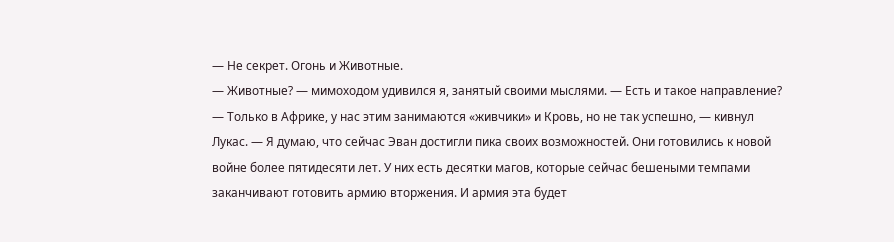— Не секрет. Огонь и Животные.
— Животные? — мимоходом удивился я, занятый своими мыслями. — Есть и такое направление?
— Только в Африке, у нас этим занимаются «живчики» и Кровь, но не так успешно, — кивнул Лукас. — Я думаю, что сейчас Эван достигли пика своих возможностей. Они готовились к новой войне более пятидесяти лет. У них есть десятки магов, которые сейчас бешеными темпами заканчивают готовить армию вторжения. И армия эта будет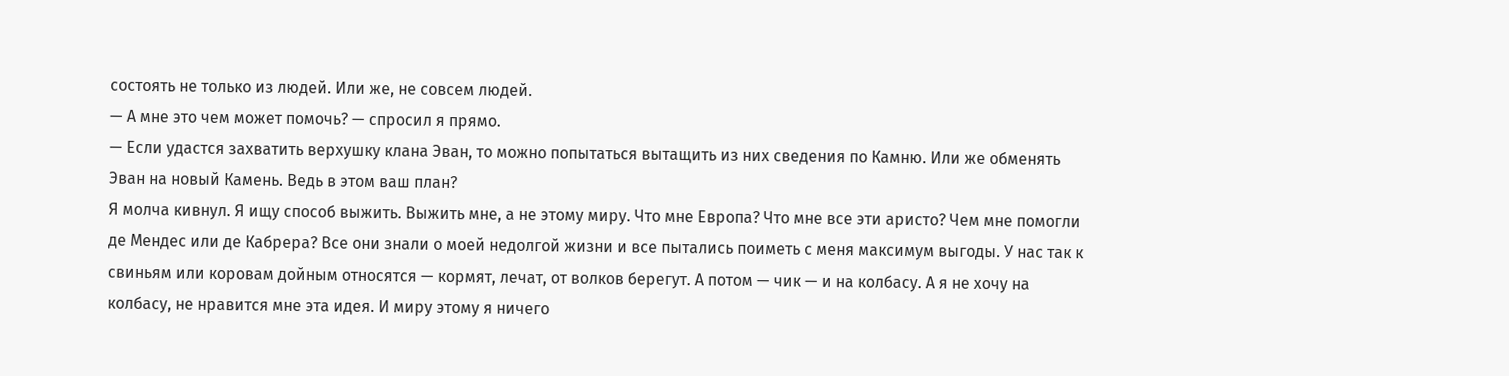состоять не только из людей. Или же, не совсем людей.
— А мне это чем может помочь? — спросил я прямо.
— Если удастся захватить верхушку клана Эван, то можно попытаться вытащить из них сведения по Камню. Или же обменять Эван на новый Камень. Ведь в этом ваш план?
Я молча кивнул. Я ищу способ выжить. Выжить мне, а не этому миру. Что мне Европа? Что мне все эти аристо? Чем мне помогли де Мендес или де Кабрера? Все они знали о моей недолгой жизни и все пытались поиметь с меня максимум выгоды. У нас так к свиньям или коровам дойным относятся — кормят, лечат, от волков берегут. А потом — чик — и на колбасу. А я не хочу на колбасу, не нравится мне эта идея. И миру этому я ничего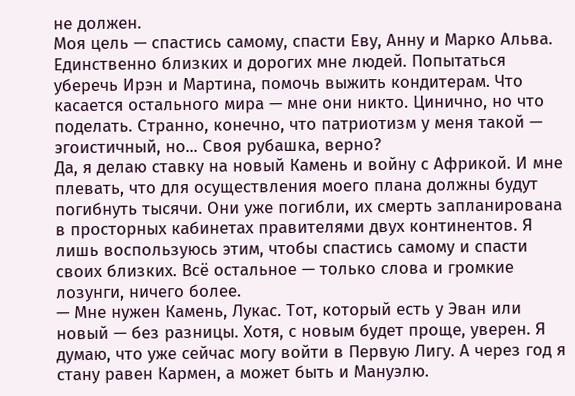не должен.
Моя цель — спастись самому, спасти Еву, Анну и Марко Альва. Единственно близких и дорогих мне людей. Попытаться уберечь Ирэн и Мартина, помочь выжить кондитерам. Что касается остального мира — мне они никто. Цинично, но что поделать. Странно, конечно, что патриотизм у меня такой — эгоистичный, но... Своя рубашка, верно?
Да, я делаю ставку на новый Камень и войну с Африкой. И мне плевать, что для осуществления моего плана должны будут погибнуть тысячи. Они уже погибли, их смерть запланирована в просторных кабинетах правителями двух континентов. Я лишь воспользуюсь этим, чтобы спастись самому и спасти своих близких. Всё остальное — только слова и громкие лозунги, ничего более.
— Мне нужен Камень, Лукас. Тот, который есть у Эван или новый — без разницы. Хотя, с новым будет проще, уверен. Я думаю, что уже сейчас могу войти в Первую Лигу. А через год я стану равен Кармен, а может быть и Мануэлю.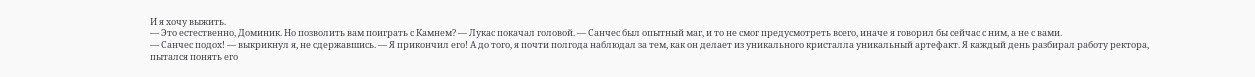И я хочу выжить.
— Это естественно, Доминик. Но позволить вам поиграть с Камнем? — Лукас покачал головой. — Санчес был опытный маг, и то не смог предусмотреть всего, иначе я говорил бы сейчас с ним, а не с вами.
— Санчес подох! — выкрикнул я, не сдержавшись. — Я прикончил его! А до того, я почти полгода наблюдал за тем, как он делает из уникального кристалла уникальный артефакт. Я каждый день разбирал работу ректора, пытался понять его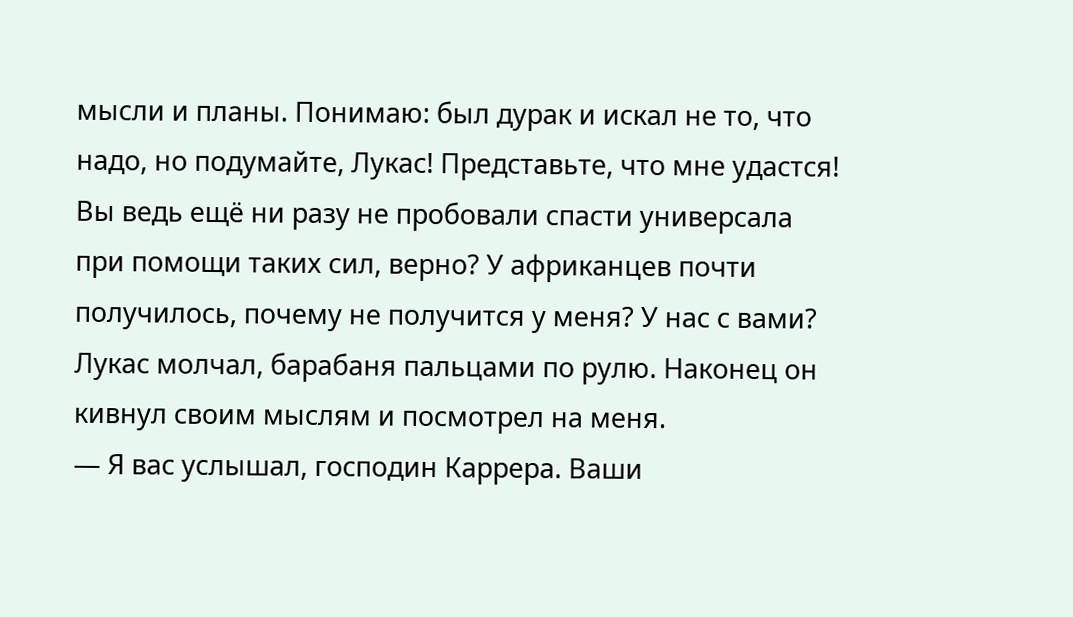мысли и планы. Понимаю: был дурак и искал не то, что надо, но подумайте, Лукас! Представьте, что мне удастся! Вы ведь ещё ни разу не пробовали спасти универсала при помощи таких сил, верно? У африканцев почти получилось, почему не получится у меня? У нас с вами?
Лукас молчал, барабаня пальцами по рулю. Наконец он кивнул своим мыслям и посмотрел на меня.
— Я вас услышал, господин Каррера. Ваши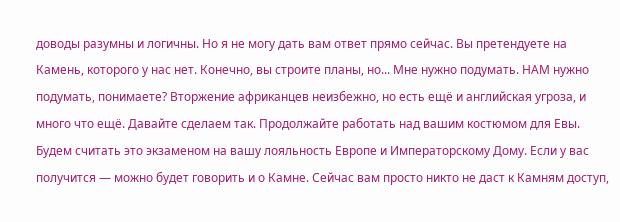доводы разумны и логичны. Но я не могу дать вам ответ прямо сейчас. Вы претендуете на Камень, которого у нас нет. Конечно, вы строите планы, но... Мне нужно подумать. НАМ нужно подумать, понимаете? Вторжение африканцев неизбежно, но есть ещё и английская угроза, и много что ещё. Давайте сделаем так. Продолжайте работать над вашим костюмом для Евы. Будем считать это экзаменом на вашу лояльность Европе и Императорскому Дому. Если у вас получится — можно будет говорить и о Камне. Сейчас вам просто никто не даст к Камням доступ,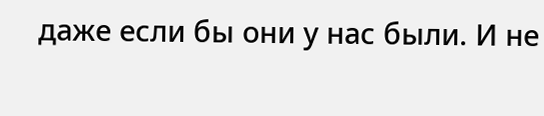даже если бы они у нас были. И не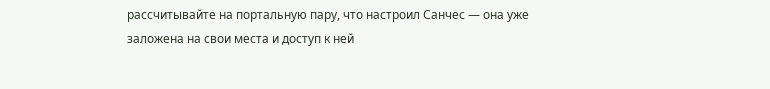рассчитывайте на портальную пару, что настроил Санчес — она уже заложена на свои места и доступ к ней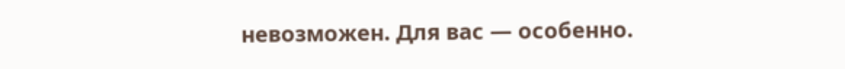невозможен. Для вас — особенно.